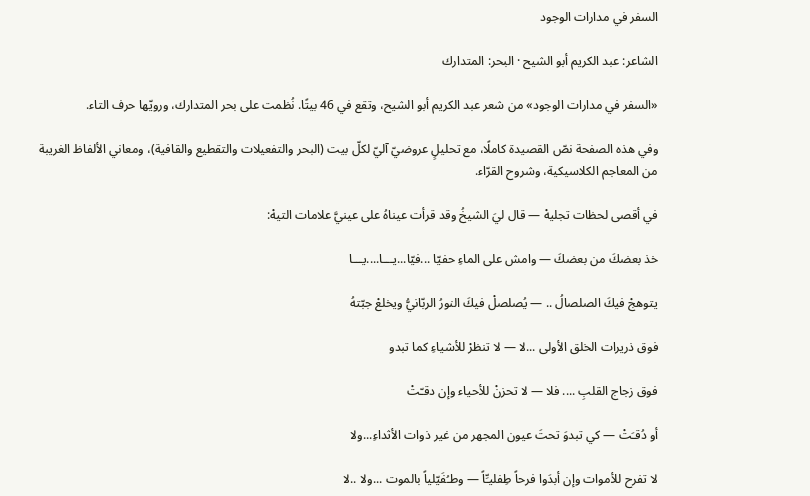السفر في مدارات الوجود

الشاعر: عبد الكريم أبو الشيح · البحر: المتدارك

«السفر في مدارات الوجود» من شعر عبد الكريم أبو الشيح، وتقع في 46 بيتًا. نُظمت على بحر المتدارك، ورويّها حرف التاء.

وفي هذه الصفحة نصّ القصيدة كاملًا، مع تحليلٍ عروضيّ آليّ لكلّ بيت (البحر والتفعيلات والتقطيع والقافية)، ومعاني الألفاظ الغريبة من المعاجم الكلاسيكية، وشروح القرّاء.

في أقصى لحظات تجليهْ — قال ليَ الشيخُ وقد قرأت عيناهُ على عينيَّ علامات التيهْ:

خذ بعضكَ من بعضكَ — وامش على الماءِ حفيّا ...فيّا...يـــا....يـــا

يتوهجْ فيكَ الصلصالُ .. — يُصلصلْ فيكَ النورُ الربّانيُّ ويخلعْ جبّتهُ

فوق ذريرات الخلق الأولى ...لا — لا تنظرْ للأشياءِ كما تبدو

فوق زجاج القلبِ .... فلا — لا تحزنْ للأحياء وإن دقـّتْ

أو دُقـَتْ — كي تبدوَ تحتَ عيون المجهر من غير ذوات الأثداءِ...ولا

لا تفرح للأموات وإن أبدَوا فرحاً طِفليـِّاً — وطـُفَيّلياً بالموت ...ولا ..لا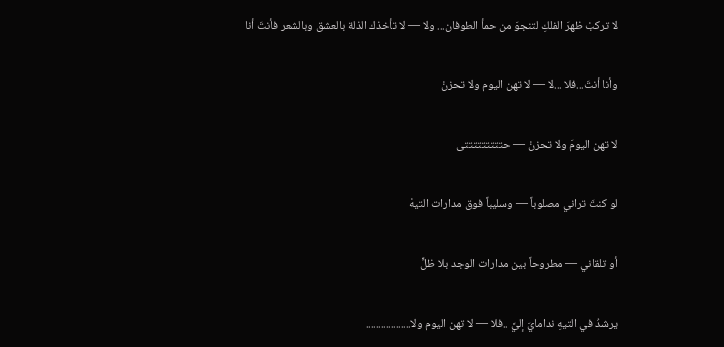لا تركبْ ظهرَ الفلكِ لتنجوَ من حمأ الطوفان... ولا — لا تأخذك الذلة بالعشق وبالشعر فأنتَ أنا

وأنا أنتَ...فلا ...لا — لا تهن اليوم ولا تحزنْ

لا تهن اليومَ ولا تحزنْ — حتتتتتتتتتى

لو كنتَ تراني مصلوباً — وسليباً فوق مدارات التيهْ

أو تلقاني — مطروحاً بين مدارات الوجد بلا ظلٍّ

يرشدُ في التيهِ ندامايَ إليَّ ..فلا — لا تهن اليوم ولا..................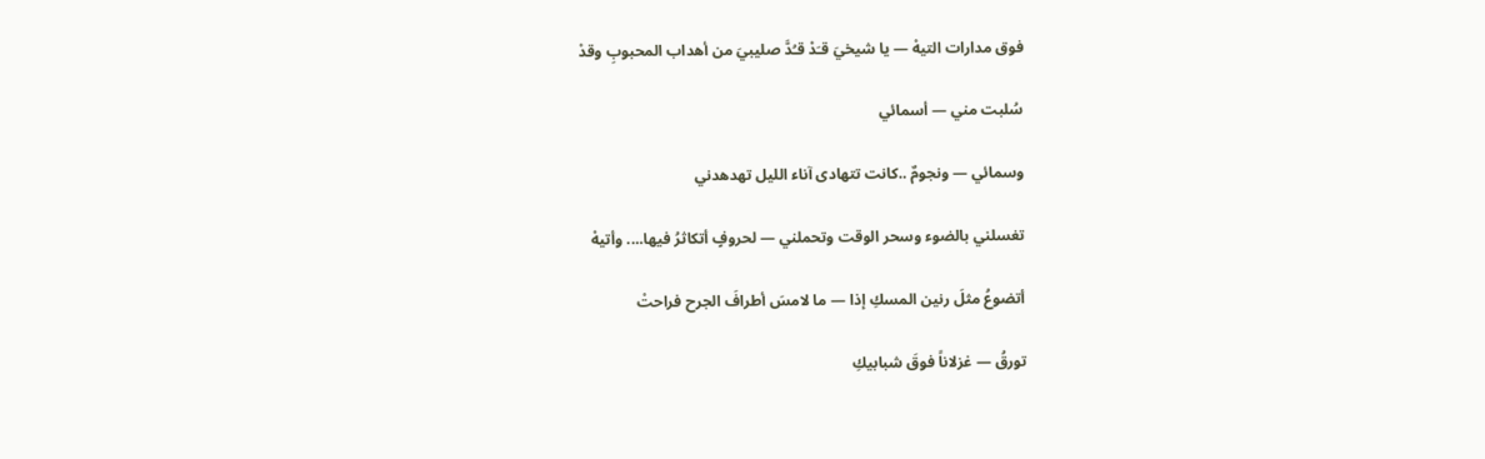فوق مدارات التيهْ — يا شيخيَ قـَدْ قـُدَّ صليبيَ من أهداب المحبوبِ وقدْ

سُلبت مني — أسمائي

وسمائي — ونجومٌ ..كانت تتهادى آناء الليل تهدهدني

تغسلني بالضوء وسحر الوقت وتحملني — لحروفٍ أتكاثرُ فيها.... وأتيهْ

أتضوعُ مثلَ رنين المسكِ إذا — ما لامسَ أطرافَ الجرح فراحتْ

تورقُ — غزلاناً فوقَ شبابيكِ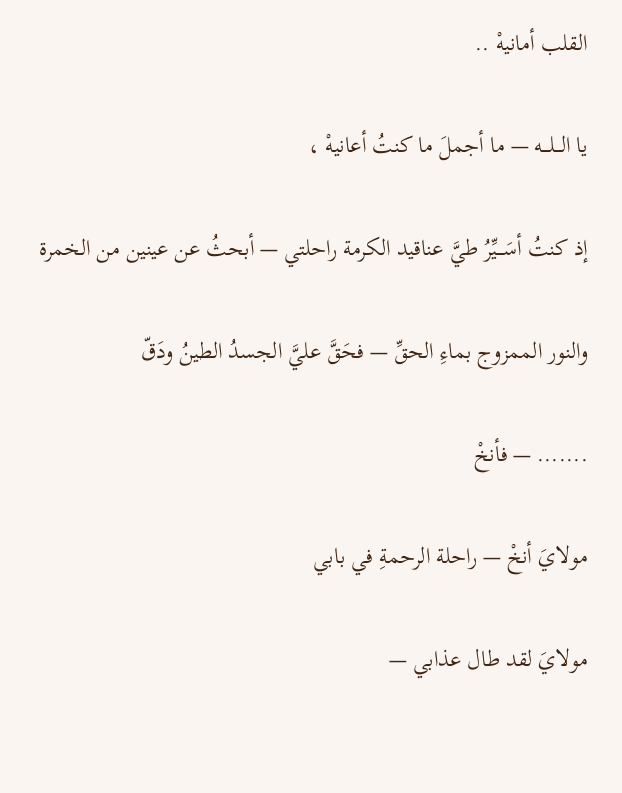القلب أمانيهْ ..

يا الـــلـــه — ما أجملَ ما كنتُ أعانيهْ ،

إذ كنتُ أسَـــيِّرُ طيَّ عناقيد الكرمة راحلتي — أبحثُ عن عينين من الخمرة

والنور الممزوج بماءِ الحقِّ — فحَقَّ عليَّ الجسدُ الطينُ ودَقّ

....... — فأنخْ

مولايَ أنخْ — راحلة الرحمةِ في بابي

مولايَ لقد طال عذابي —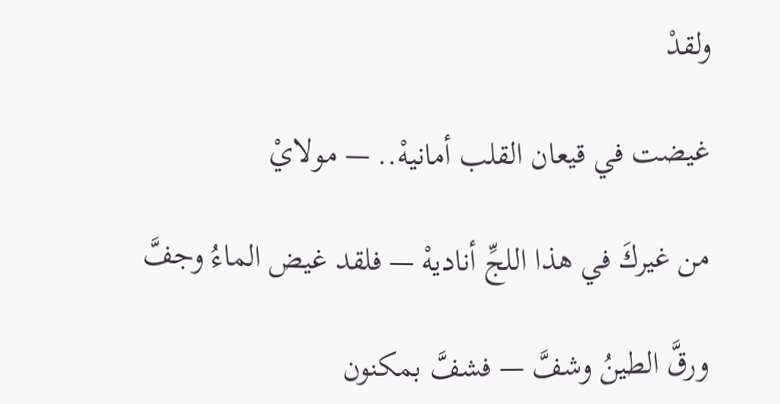ولقدْ

غيضت في قيعان القلب أمانيهْ.. — مولايْ

من غيركَ في هذا اللجِّ أناديهْ — فلقد غيض الماءُ وجفَّ

ورقَّ الطينُ وشفَّ — فشفَّ بمكنون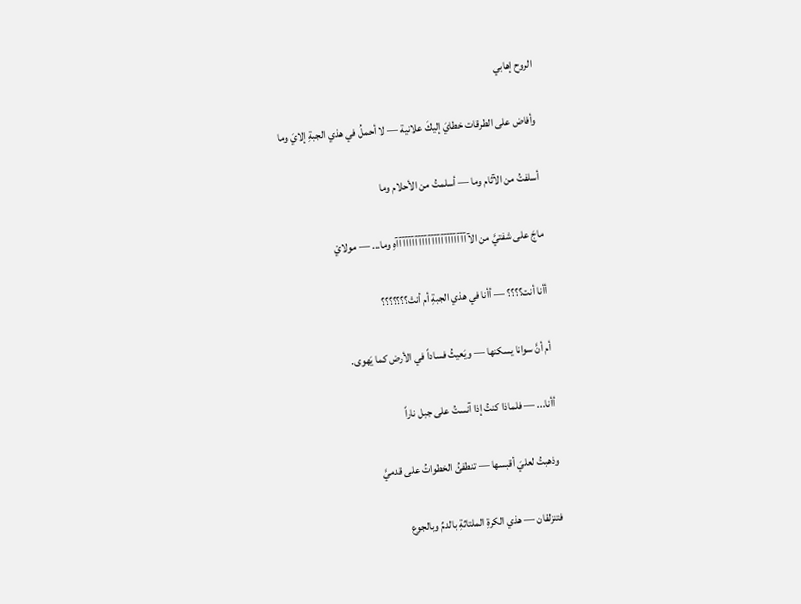الروح إهابي

وأفاض على الطرقات خطايَ إليكَ علانية — لا أحملُ في هذي الجبةِ إلايَ وما

أسلفتُ من الآثام وما — أسلمتُ من الأحلام وما

ماجَ على شفتيَّ من الآآآآآآآآآآآآآآآآآآآآآآآهِ وما... — مولايْ

أأنا أنت؟؟؟؟ — أأنا في هذي الجبةِ أم أنتْ؟؟؟؟؟؟؟

أم أنَّ سوانا يسكنها — ويَعيثُ فساداً في الأرض كما يَهوى.

أأنا... — فلماذا كنتُ إذا آنستُ على جبل ناراً

وذهبتُ لعليَ أقبسها — تنطفئُ الخطواتُ على قدميَّ

فتنزلقان — هذي الكرةِ الملتاثةِ بالدمِّ وبالجوع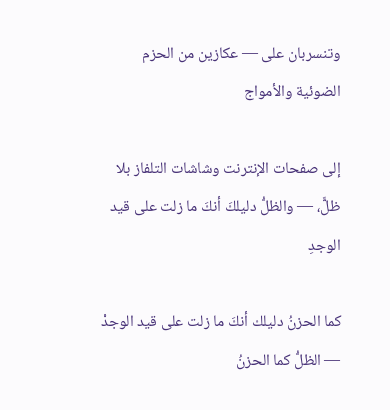وتنسربان على — عكازين من الحزم الضوئية والأمواج

إلى صفحات الإنترنت وشاشات التلفاز بلا ظلًّ، — والظلُّ دليلكَ أنكَ ما زلت على قيد الوجدِ

كما الحزنُ دليلك أنكَ ما زلت على قيد الوجدْ — الظلُّ كما الحزنُ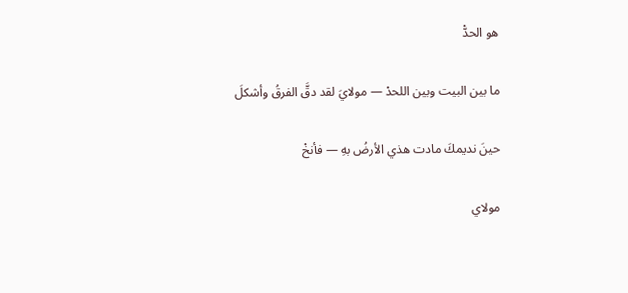هو الحدّْ

ما بين البيت وبين اللحدْ — مولايَ لقد دقَّ الفرقُ وأشكلَ

حينَ نديمكَ مادت هذي الأرضُ بهِ — فأنخْ

مولاي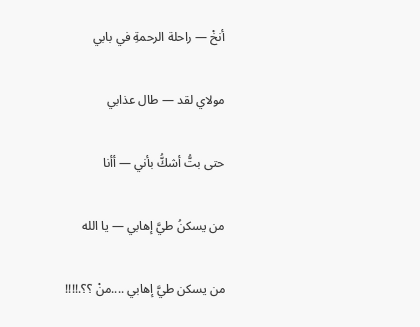أنخْ — راحلة الرحمةِ في بابي

مولاي لقد — طال عذابي

حتى بتُّ أشكُّ بأني — أأنا

من يسكنُ طيَّ إهابي — يا الله

من يسكن طيَّ إهابي ....منْ ؟؟.!!!!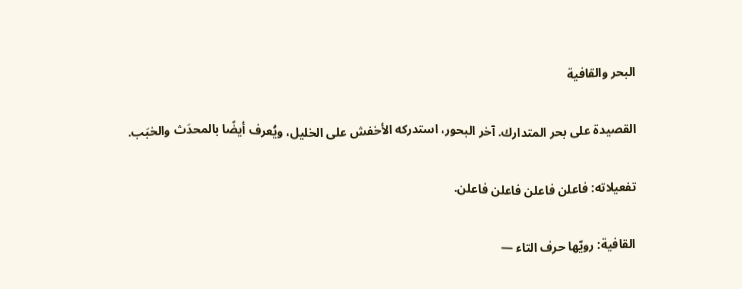البحر والقافية

القصيدة على بحر المتدارك. آخر البحور، استدركه الأخفش على الخليل، ويُعرف أيضًا بالمحدَث والخبَب.

تفعيلاته: فاعلن فاعلن فاعلن فاعلن.

القافية: رويّها حرف التاء —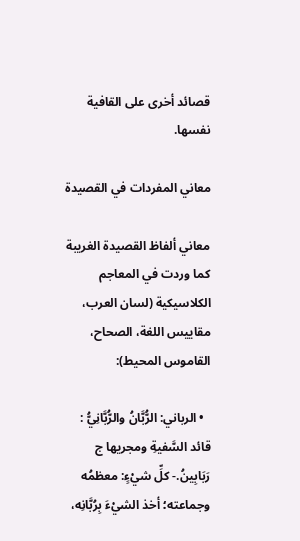قصائد أخرى على القافية نفسها.

معاني المفردات في القصيدة

معاني ألفاظ القصيدة الغريبة كما وردت في المعاجم الكلاسيكية (لسان العرب، مقاييس اللغة، الصحاح، القاموس المحيط):

  • الرباني: الرُّبَّانُ والرُّبَّانِيُّ : قائد السَّفيةِ ومجريها ج رَبَابِينُ.- كلِّ شيْءٍ: معظمُه وجماعته؛ أخذ الشيْءَ بِرُبَّانِه،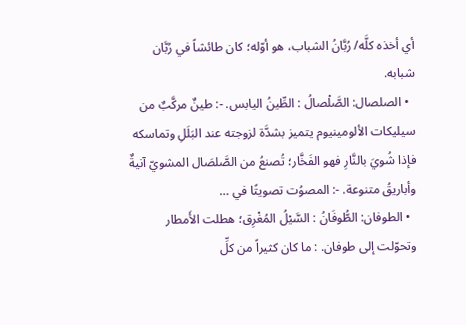أي أخذه كلَّه/ رُبَّانُ الشباب، هو أوّله؛ كان طائشاً في رُبَّان شبابه.
  • الصلصال: الصَّلْصالُ : الطِّينُ اليابس. -: طينٌ مركَّبٌ من سيليكات الألومينيوم يتميز بشدَّة لزوجته عند البَلَلِ وتماسكه فإذا شُويَ بالنَّارِ فهو الفَخَّار؛ تُصنعُ من الصَّلصَال المشويّ آنيةٌ وأباريقُ متنوعة. -: المصوُت تصويتًا في …
  • الطوفان: الطُّوفَانُ : السَّيْلُ المُغْرِق؛ هطلت الأَمطار وتحوّلت إلى طوفان. : ما كان كثيراً من كلِّ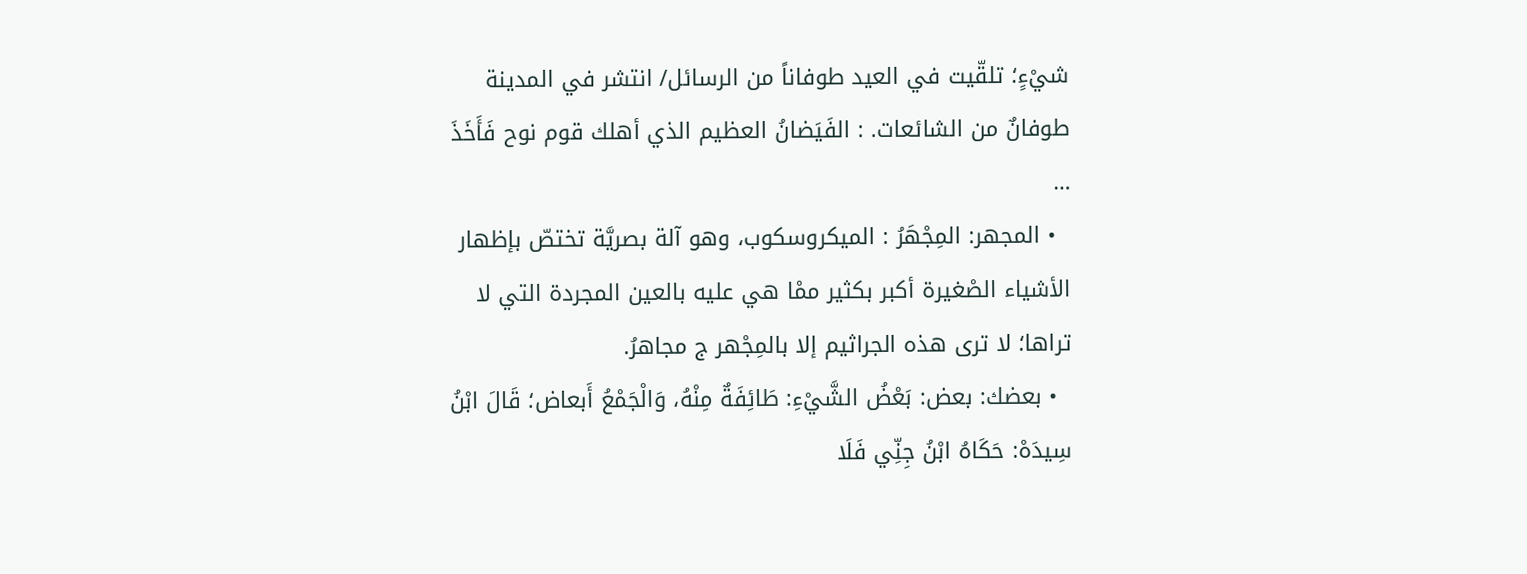شيْءٍ؛ تلقّيت في العيد طوفاناً من الرسائل/ انتشر في المدينة طوفانٌ من الشائعات. : الفَيَضانُ العظيم الذي أهلك قوم نوح فَأَخَذَ …
  • المجهر: المِجْهَرُ : الميكروسكوب، وهو آلة بصريَّة تختصّ بإظهار الأشياء الصْغيرة أكبر بكثير ممْا هي عليه بالعين المجردة التي لا تراها؛ لا ترى هذه الجراثيم إلا بالمِجْهر ج مجاهرُ.
  • بعضك: بعض: بَعْضُ الشَّيْءِ: طَائِفَةٌ مِنْهُ، وَالْجَمْعُ أَبعاض؛ قَالَ ابْنُ سِيدَهْ: حَكَاهُ ابْنُ جِنِّي فَلَا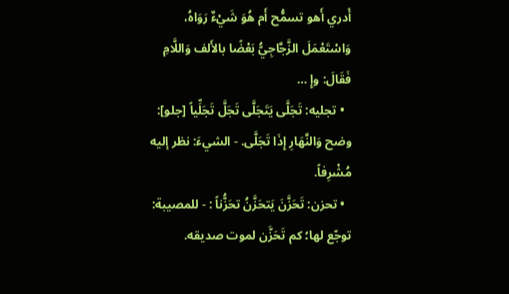أَدري أَهو تسمُّح أَم هُوَ شَيْءٌ رَوَاهُ، وَاسْتَعْمَلَ الزَّجَّاجِيُّ بَعْضًا بالأَلف وَاللَّامِ فَقَالَ: وإِ …
  • تجليه: تَجَلَّى يَتَجَلَّى تَجَلَّ تَجَلِّياً [جلو]: وضح وَالنَّهَارِ إِذَا تَجَلَّى. - الشيءَ: نظر إليه مُشْرِفاً.
  • تحزن: تَحَزَّنَ يَتحَزَّنُ تحَزُّناً : - للمصيبة: توجّع لها؛ كم تَحَزَّن لموت صديقه.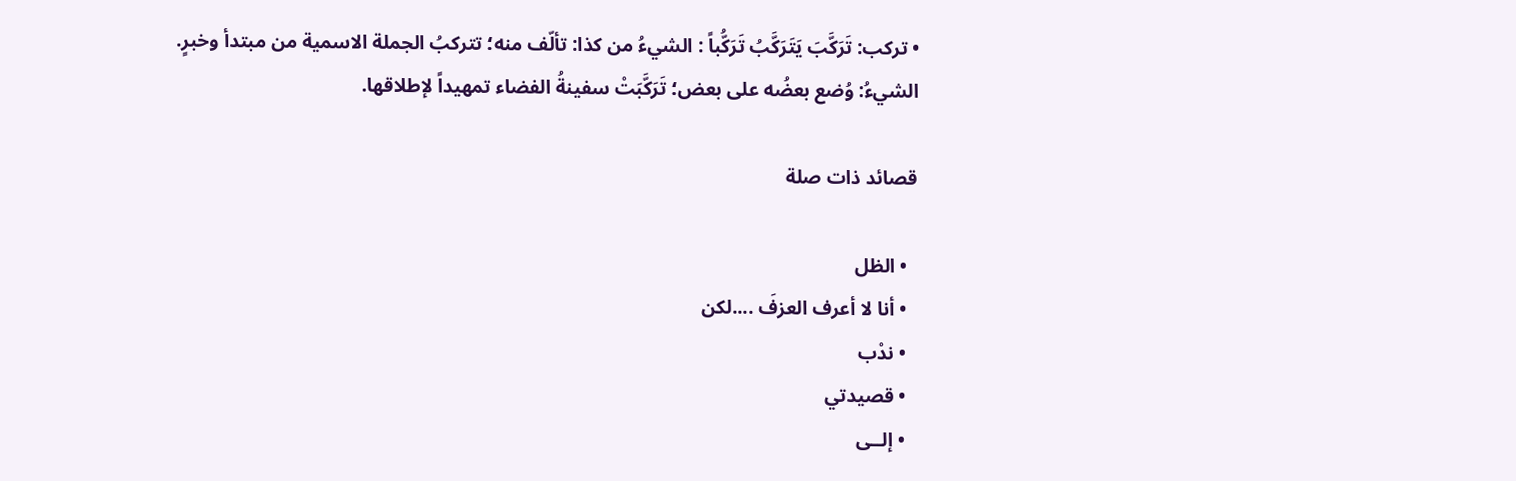• تركب: تَرَكَّبَ يَتَرَكَّبُ تَرَكُّباً : الشيءُ من كذا: تألّف منه؛ تتركبُ الجملة الاسمية من مبتدأ وخبرٍ. الشيءُ: وُضع بعضُه على بعض؛ تَرَكَّبَتْ سفينةُ الفضاء تمهيداً لإطلاقها.

قصائد ذات صلة

  • الظل
  • أنا لا أعرف العزفَ ....لكن
  • ندْب
  • قصيدتي
  • إلــى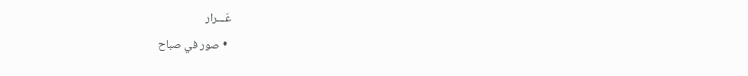عَـــرار
  • صور في صباح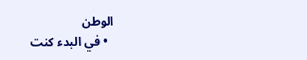الوطن
  • في البدء كنت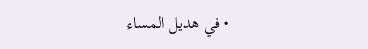• في هديل المساء